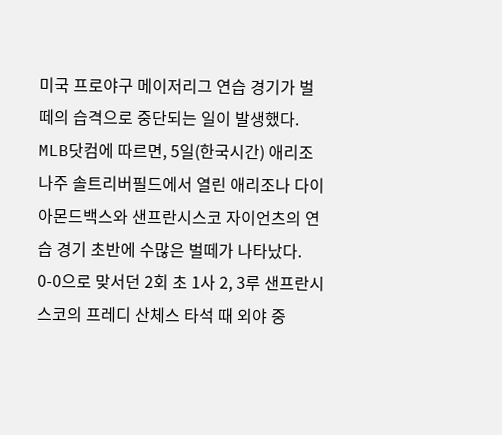미국 프로야구 메이저리그 연습 경기가 벌떼의 습격으로 중단되는 일이 발생했다.
MLB닷컴에 따르면, 5일(한국시간) 애리조나주 솔트리버필드에서 열린 애리조나 다이아몬드백스와 샌프란시스코 자이언츠의 연습 경기 초반에 수많은 벌떼가 나타났다.
0-0으로 맞서던 2회 초 1사 2, 3루 샌프란시스코의 프레디 산체스 타석 때 외야 중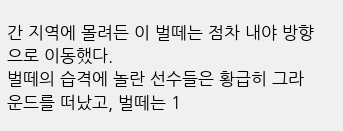간 지역에 몰려든 이 벌떼는 점차 내야 방향으로 이동했다.
벌떼의 습격에 놀란 선수들은 황급히 그라운드를 떠났고, 벌떼는 1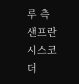루 측 샌프란시스코 더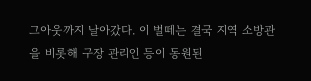그아웃까지 날아갔다. 이 벌떼는 결국 지역 소방관을 비롯해 구장 관리인 등이 동원된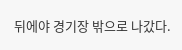뒤에야 경기장 밖으로 나갔다.